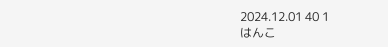2024.12.01 40 1
はんこ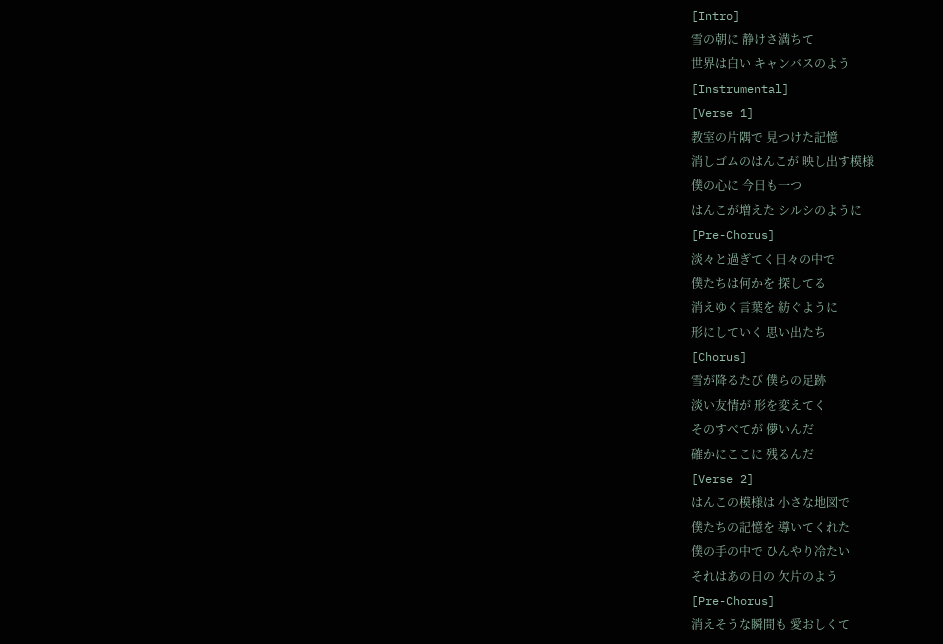[Intro]
雪の朝に 静けさ満ちて
世界は白い キャンバスのよう
[Instrumental]
[Verse 1]
教室の片隅で 見つけた記憶
消しゴムのはんこが 映し出す模様
僕の心に 今日も一つ
はんこが増えた シルシのように
[Pre-Chorus]
淡々と過ぎてく日々の中で
僕たちは何かを 探してる
消えゆく言葉を 紡ぐように
形にしていく 思い出たち
[Chorus]
雪が降るたび 僕らの足跡
淡い友情が 形を変えてく
そのすべてが 儚いんだ
確かにここに 残るんだ
[Verse 2]
はんこの模様は 小さな地図で
僕たちの記憶を 導いてくれた
僕の手の中で ひんやり冷たい
それはあの日の 欠片のよう
[Pre-Chorus]
消えそうな瞬間も 愛おしくて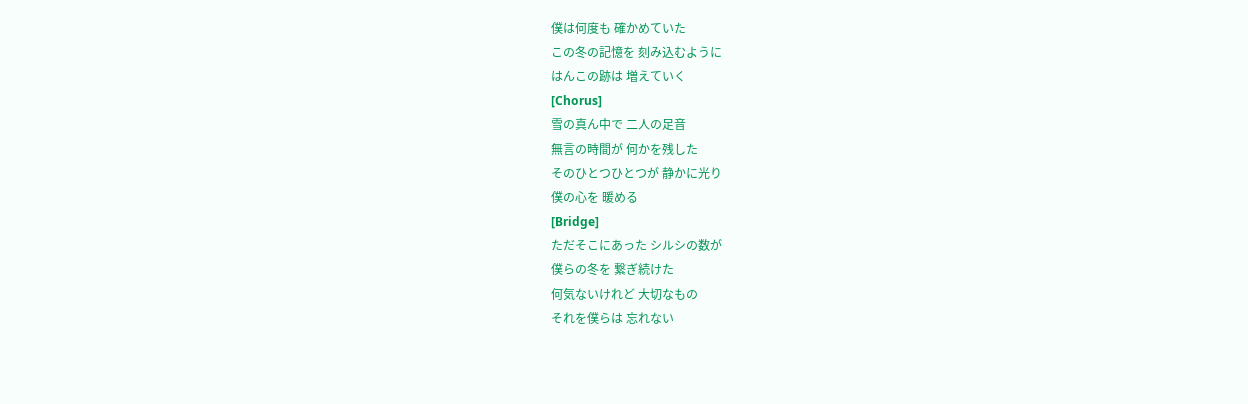僕は何度も 確かめていた
この冬の記憶を 刻み込むように
はんこの跡は 増えていく
[Chorus]
雪の真ん中で 二人の足音
無言の時間が 何かを残した
そのひとつひとつが 静かに光り
僕の心を 暖める
[Bridge]
ただそこにあった シルシの数が
僕らの冬を 繋ぎ続けた
何気ないけれど 大切なもの
それを僕らは 忘れない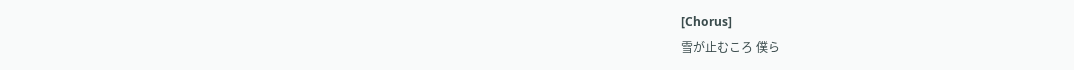[Chorus]
雪が止むころ 僕ら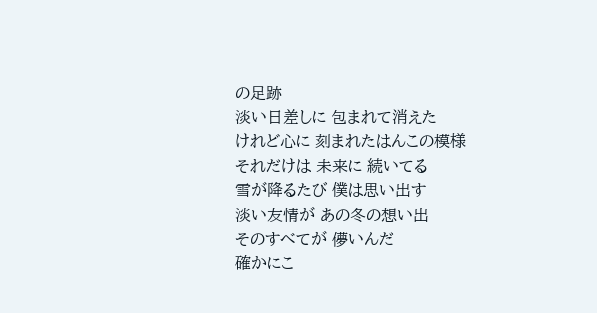の足跡
淡い日差しに 包まれて消えた
けれど心に 刻まれたはんこの模様
それだけは 未来に 続いてる
雪が降るたび 僕は思い出す
淡い友情が あの冬の想い出
そのすべてが 儚いんだ
確かにこ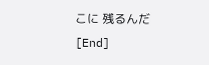こに 残るんだ
[End]